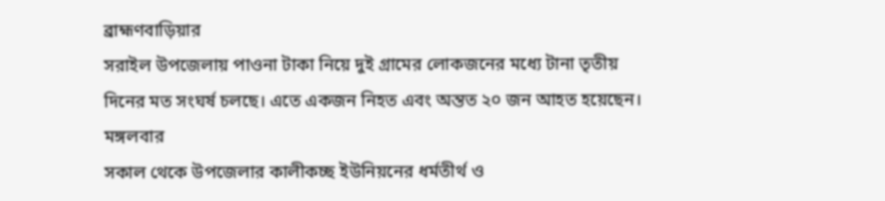ব্রাহ্মণবাড়িয়ার
সরাইল উপজেলায় পাওনা টাকা নিয়ে দুই গ্রামের লোকজনের মধ্যে টানা তৃতীয়
দিনের মত সংঘর্ষ চলছে। এতে একজন নিহত এবং অন্তত ২০ জন আহত হয়েছেন।
মঙ্গলবার
সকাল থেকে উপজেলার কালীকচ্ছ ইউনিয়নের ধর্মতীর্থ ও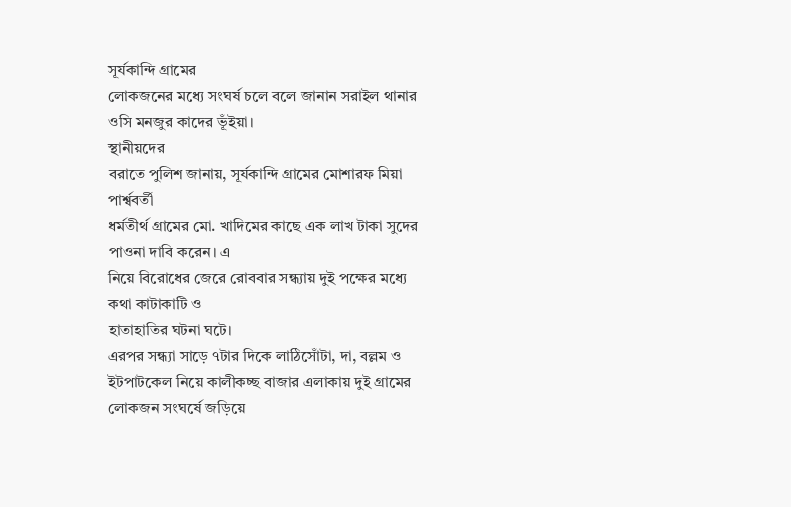সূর্যকান্দি গ্রামের
লোকজনের মধ্যে সংঘর্ষ চলে বলে জানান সরাইল থানার ওসি মনজুর কাদের ভূঁইয়া।
স্থানীয়দের
বরাতে পুলিশ জানায়, সূর্যকান্দি গ্রামের মোশারফ মিয়া পার্শ্ববর্তী
ধর্মতীর্থ গ্রামের মো. খাদিমের কাছে এক লাখ টাকা সুদের পাওনা দাবি করেন। এ
নিয়ে বিরোধের জেরে রোববার সন্ধ্যায় দুই পক্ষের মধ্যে কথা কাটাকাটি ও
হাতাহাতির ঘটনা ঘটে।
এরপর সন্ধ্যা সাড়ে ৭টার দিকে লাঠিসোঁটা, দা, বল্লম ও ইটপাটকেল নিয়ে কালীকচ্ছ বাজার এলাকায় দুই গ্রামের লোকজন সংঘর্ষে জড়িয়ে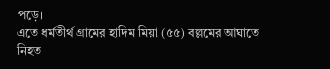পড়ে।
এতে ধর্মতীর্থ গ্রামের হাদিম মিয়া (৫৫) বল্লমের আঘাতে নিহত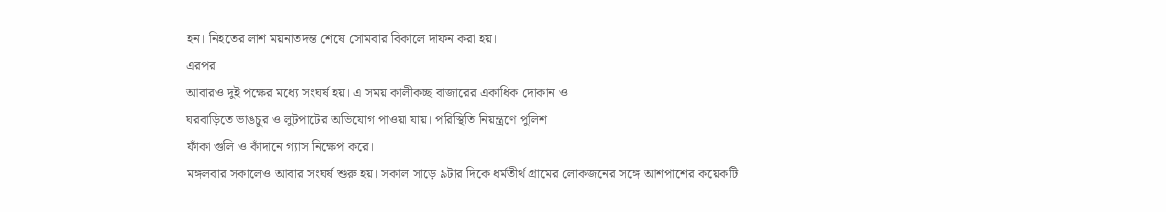হন। নিহতের লাশ ময়নাতদন্ত শেষে সোমবার বিকালে দাফন করা হয়।
এরপর
আবারও দুই পক্ষের মধ্যে সংঘর্ষ হয়। এ সময় কালীকচ্ছ বাজারের একাধিক দোকান ও
ঘরবাড়িতে ভাঙচুর ও লুটপাটের অভিযোগ পাওয়া যায়। পরিস্থিতি নিয়ন্ত্রণে পুলিশ
ফাঁকা গুলি ও কাঁদানে গ্যাস নিক্ষেপ করে।
মঙ্গলবার সকালেও আবার সংঘর্ষ শুরু হয়। সকাল সাড়ে ৯টার দিকে ধর্মতীর্থ গ্রামের লোকজনের সঙ্গে আশপাশের কয়েকটি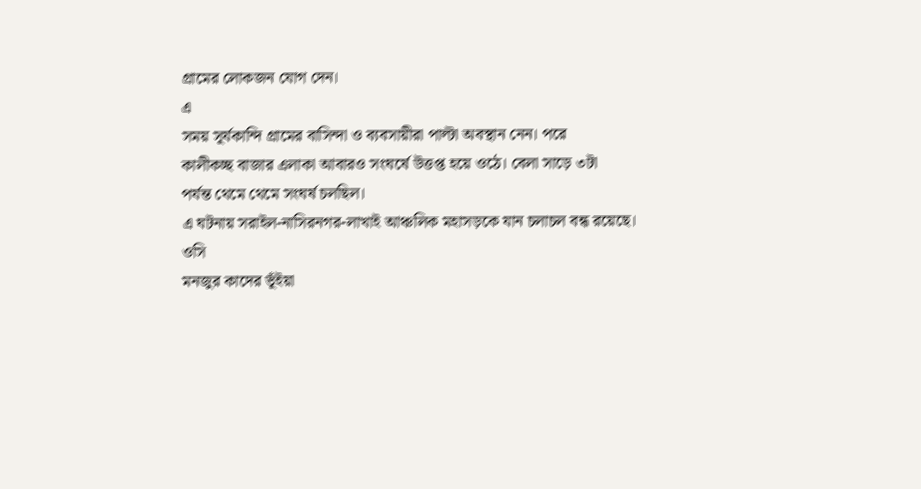গ্রামের লোকজন যোগ দেন।
এ
সময় সূর্যকান্দি গ্রামের বাসিন্দা ও ব্যবসায়ীরা পাল্টা অবস্থান নেন। পরে
কালীকচ্ছ বাজার এলাকা আবারও সংঘর্ষে উত্তপ্ত হয়ে ওঠে। বেলা সাড়ে ৩টা
পর্যন্ত থেমে থেমে সংঘর্ষ চলছিল।
এ ঘটনায় সরাইল-নাসিরনগর-লাখাই আঞ্চলিক মহাসড়কে যান চলাচল বন্ধ রয়েছে।
ওসি
মনজুর কাদের ভূঁইয়া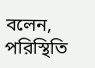বলেন, পরিস্থিতি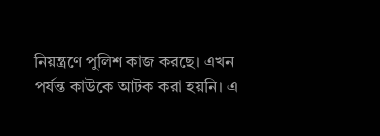নিয়ন্ত্রণে পুলিশ কাজ করছে। এখন
পর্যন্ত কাউকে আটক করা হয়নি। এ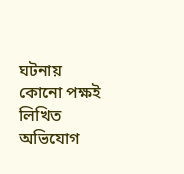ঘটনায় কোনো পক্ষই লিখিত অভিযোগ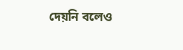দেয়নি বলেও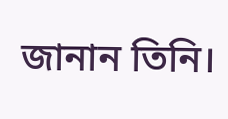জানান তিনি।